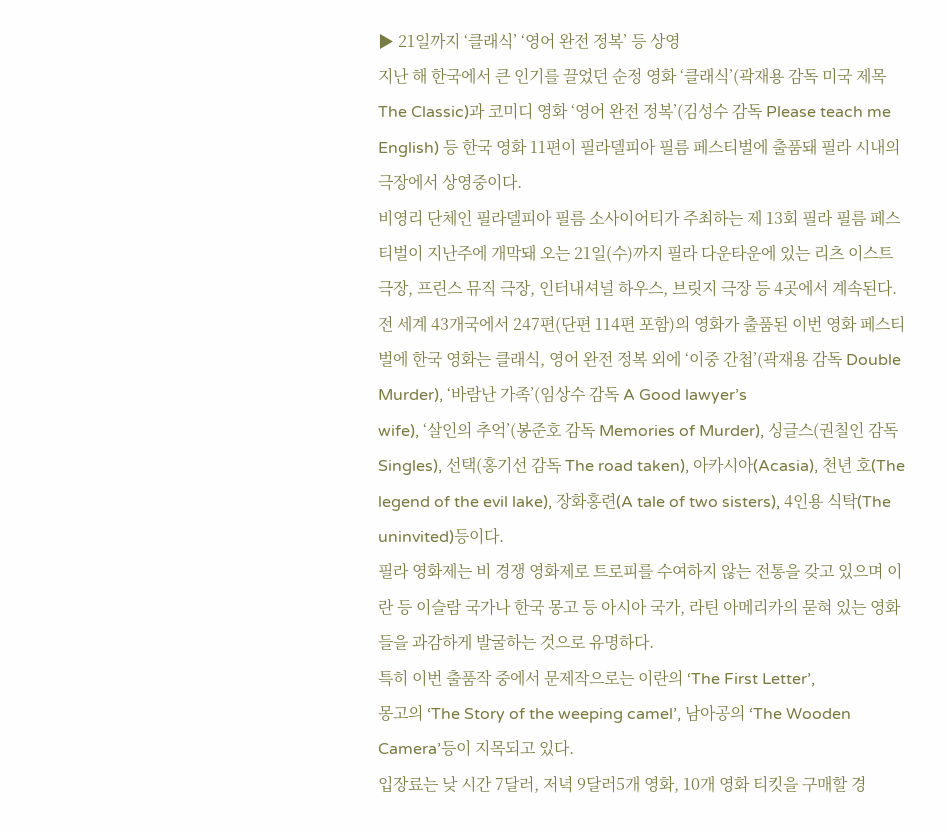▶ 21일까지 ‘클래식’ ‘영어 완전 정복’ 등 상영
지난 해 한국에서 큰 인기를 끌었던 순정 영화 ‘클래식’(곽재용 감독 미국 제목 The Classic)과 코미디 영화 ‘영어 완전 정복’(김성수 감독 Please teach me English) 등 한국 영화 11편이 필라델피아 필름 페스티벌에 출품돼 필라 시내의 극장에서 상영중이다.
비영리 단체인 필라델피아 필름 소사이어티가 주최하는 제 13회 필라 필름 페스티벌이 지난주에 개막돼 오는 21일(수)까지 필라 다운타운에 있는 리츠 이스트 극장, 프린스 뮤직 극장, 인터내셔널 하우스, 브릿지 극장 등 4곳에서 계속된다.
전 세계 43개국에서 247편(단편 114편 포함)의 영화가 출품된 이번 영화 페스티벌에 한국 영화는 클래식, 영어 완전 정복 외에 ‘이중 간첩’(곽재용 감독 Double Murder), ‘바람난 가족’(임상수 감독 A Good lawyer’s
wife), ‘살인의 추억’(봉준호 감독 Memories of Murder), 싱글스(권칠인 감독 Singles), 선택(홍기선 감독 The road taken), 아카시아(Acasia), 천년 호(The legend of the evil lake), 장화홍련(A tale of two sisters), 4인용 식탁(The uninvited)등이다.
필라 영화제는 비 경쟁 영화제로 트로피를 수여하지 않는 전통을 갖고 있으며 이란 등 이슬람 국가나 한국 몽고 등 아시아 국가, 라틴 아메리카의 묻혀 있는 영화들을 과감하게 발굴하는 것으로 유명하다.
특히 이번 출품작 중에서 문제작으로는 이란의 ‘The First Letter’,
몽고의 ‘The Story of the weeping camel’, 남아공의 ‘The Wooden Camera’등이 지목되고 있다.
입장료는 낮 시간 7달러, 저녁 9달러5개 영화, 10개 영화 티킷을 구매할 경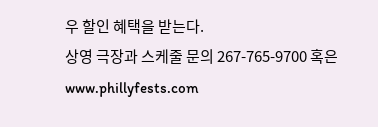우 할인 혜택을 받는다.
상영 극장과 스케줄 문의 267-765-9700 혹은 www.phillyfests.com